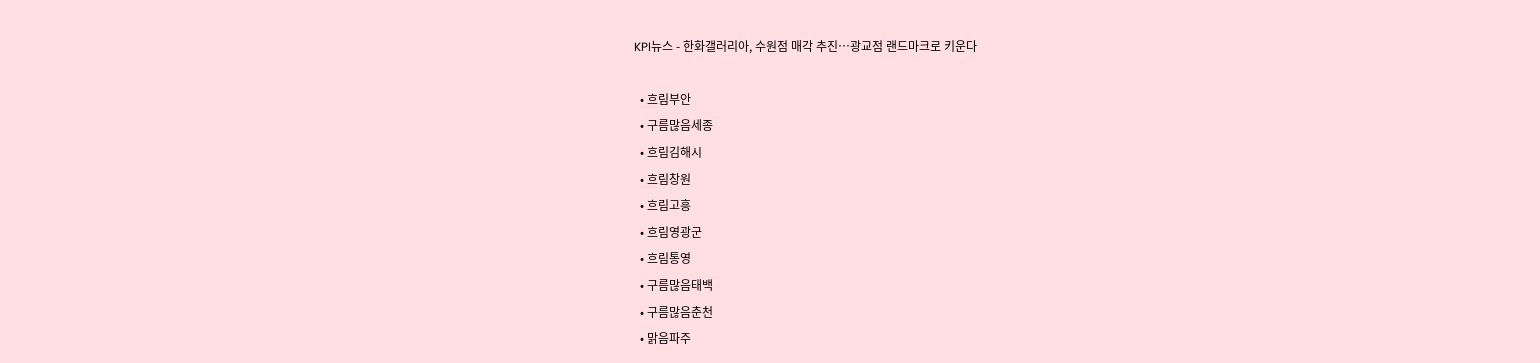KPI뉴스 - 한화갤러리아, 수원점 매각 추진…광교점 랜드마크로 키운다

  • 흐림부안
  • 구름많음세종
  • 흐림김해시
  • 흐림창원
  • 흐림고흥
  • 흐림영광군
  • 흐림통영
  • 구름많음태백
  • 구름많음춘천
  • 맑음파주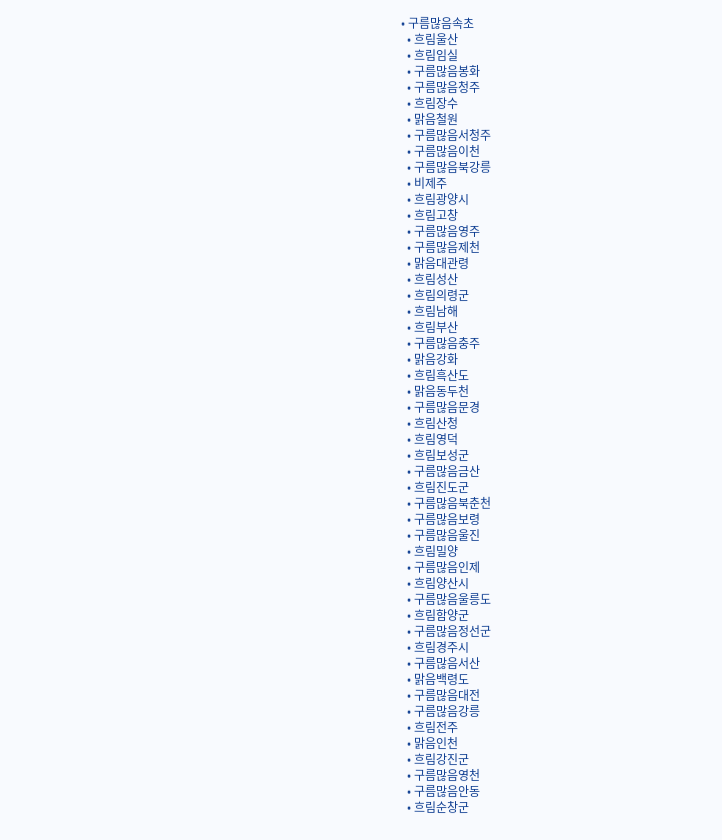• 구름많음속초
  • 흐림울산
  • 흐림임실
  • 구름많음봉화
  • 구름많음청주
  • 흐림장수
  • 맑음철원
  • 구름많음서청주
  • 구름많음이천
  • 구름많음북강릉
  • 비제주
  • 흐림광양시
  • 흐림고창
  • 구름많음영주
  • 구름많음제천
  • 맑음대관령
  • 흐림성산
  • 흐림의령군
  • 흐림남해
  • 흐림부산
  • 구름많음충주
  • 맑음강화
  • 흐림흑산도
  • 맑음동두천
  • 구름많음문경
  • 흐림산청
  • 흐림영덕
  • 흐림보성군
  • 구름많음금산
  • 흐림진도군
  • 구름많음북춘천
  • 구름많음보령
  • 구름많음울진
  • 흐림밀양
  • 구름많음인제
  • 흐림양산시
  • 구름많음울릉도
  • 흐림함양군
  • 구름많음정선군
  • 흐림경주시
  • 구름많음서산
  • 맑음백령도
  • 구름많음대전
  • 구름많음강릉
  • 흐림전주
  • 맑음인천
  • 흐림강진군
  • 구름많음영천
  • 구름많음안동
  • 흐림순창군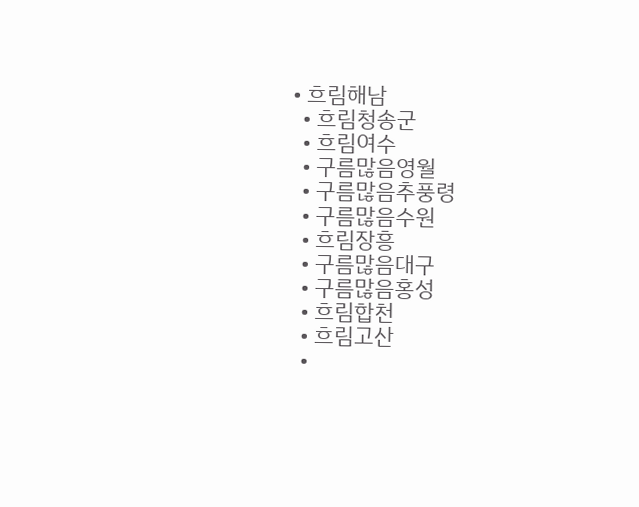• 흐림해남
  • 흐림청송군
  • 흐림여수
  • 구름많음영월
  • 구름많음추풍령
  • 구름많음수원
  • 흐림장흥
  • 구름많음대구
  • 구름많음홍성
  • 흐림합천
  • 흐림고산
  •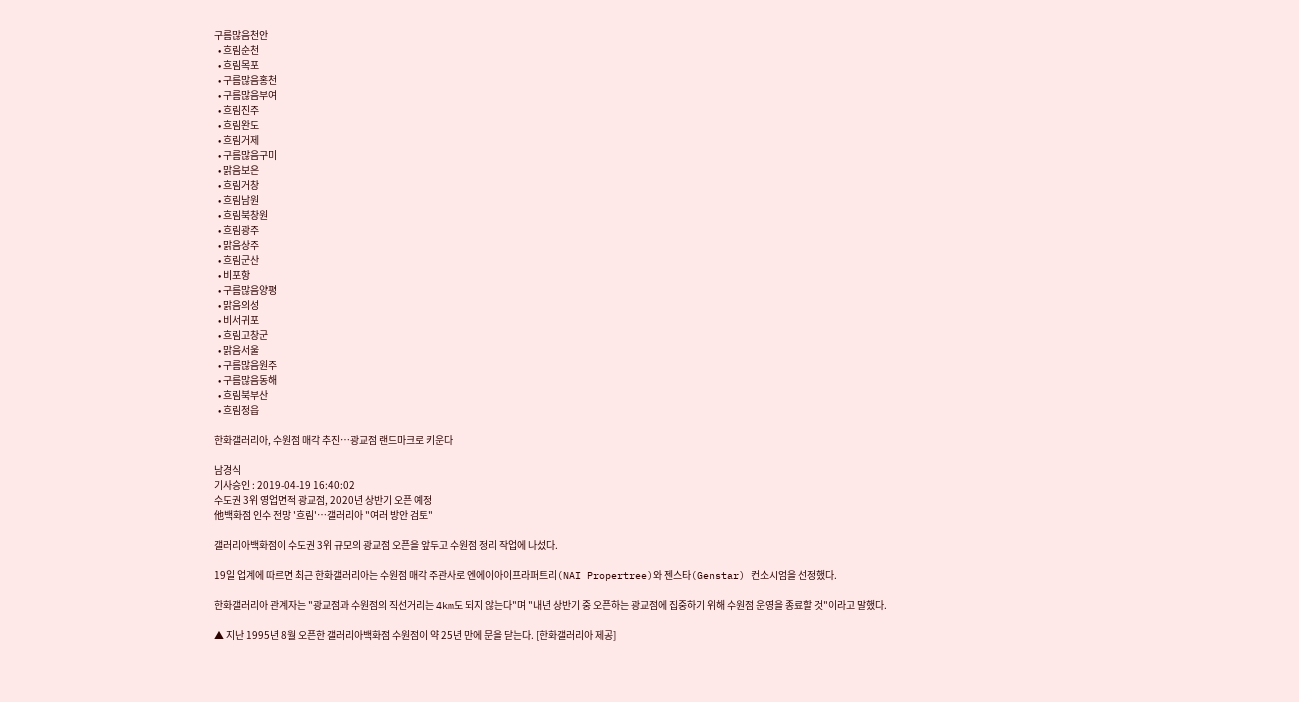구름많음천안
  • 흐림순천
  • 흐림목포
  • 구름많음홍천
  • 구름많음부여
  • 흐림진주
  • 흐림완도
  • 흐림거제
  • 구름많음구미
  • 맑음보은
  • 흐림거창
  • 흐림남원
  • 흐림북창원
  • 흐림광주
  • 맑음상주
  • 흐림군산
  • 비포항
  • 구름많음양평
  • 맑음의성
  • 비서귀포
  • 흐림고창군
  • 맑음서울
  • 구름많음원주
  • 구름많음동해
  • 흐림북부산
  • 흐림정읍

한화갤러리아, 수원점 매각 추진…광교점 랜드마크로 키운다

남경식
기사승인 : 2019-04-19 16:40:02
수도권 3위 영업면적 광교점, 2020년 상반기 오픈 예정
他백화점 인수 전망 '흐림'…갤러리아 "여러 방안 검토"

갤러리아백화점이 수도권 3위 규모의 광교점 오픈을 앞두고 수원점 정리 작업에 나섰다.

19일 업계에 따르면 최근 한화갤러리아는 수원점 매각 주관사로 엔에이아이프라퍼트리(NAI Propertree)와 젠스타(Genstar) 컨소시엄을 선정했다.

한화갤러리아 관계자는 "광교점과 수원점의 직선거리는 4km도 되지 않는다"며 "내년 상반기 중 오픈하는 광교점에 집중하기 위해 수원점 운영을 종료할 것"이라고 말했다.

▲ 지난 1995년 8월 오픈한 갤러리아백화점 수원점이 약 25년 만에 문을 닫는다. [한화갤러리아 제공]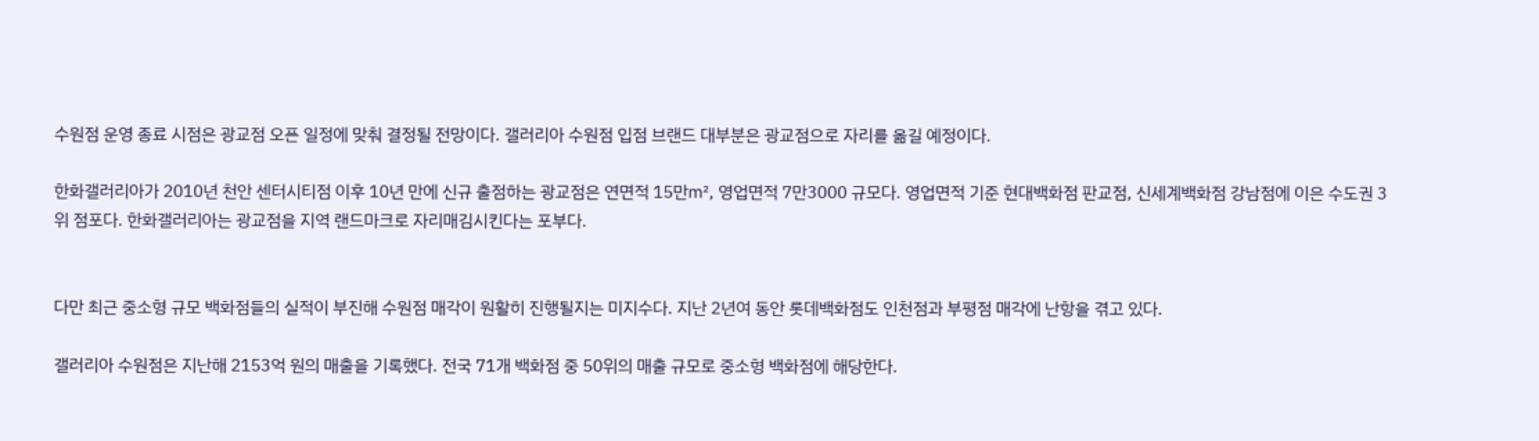수원점 운영 종료 시점은 광교점 오픈 일정에 맞춰 결정될 전망이다. 갤러리아 수원점 입점 브랜드 대부분은 광교점으로 자리를 옮길 예정이다.

한화갤러리아가 2010년 천안 센터시티점 이후 10년 만에 신규 출점하는 광교점은 연면적 15만㎡, 영업면적 7만3000 규모다. 영업면적 기준 현대백화점 판교점, 신세계백화점 강남점에 이은 수도권 3위 점포다. 한화갤러리아는 광교점을 지역 랜드마크로 자리매김시킨다는 포부다.


다만 최근 중소형 규모 백화점들의 실적이 부진해 수원점 매각이 원활히 진행될지는 미지수다. 지난 2년여 동안 롯데백화점도 인천점과 부평점 매각에 난항을 겪고 있다.

갤러리아 수원점은 지난해 2153억 원의 매출을 기록했다. 전국 71개 백화점 중 50위의 매출 규모로 중소형 백화점에 해당한다.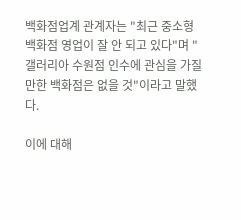백화점업계 관계자는 "최근 중소형 백화점 영업이 잘 안 되고 있다"며 "갤러리아 수원점 인수에 관심을 가질 만한 백화점은 없을 것"이라고 말했다.

이에 대해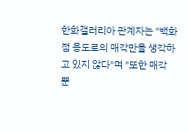한화갤러리아 관계자는 "백화점 용도로의 매각만을 생각하고 있지 않다"며 "또한 매각 뿐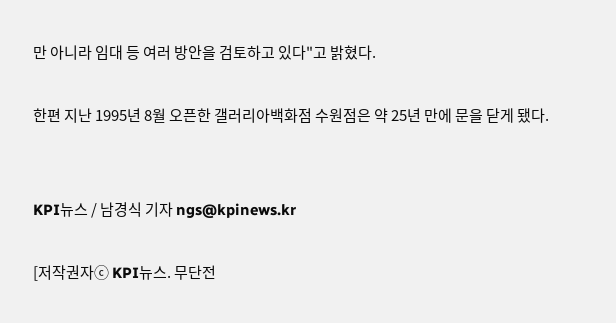만 아니라 임대 등 여러 방안을 검토하고 있다"고 밝혔다.

한편 지난 1995년 8월 오픈한 갤러리아백화점 수원점은 약 25년 만에 문을 닫게 됐다.


KPI뉴스 / 남경식 기자 ngs@kpinews.kr

[저작권자ⓒ KPI뉴스. 무단전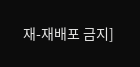재-재배포 금지]